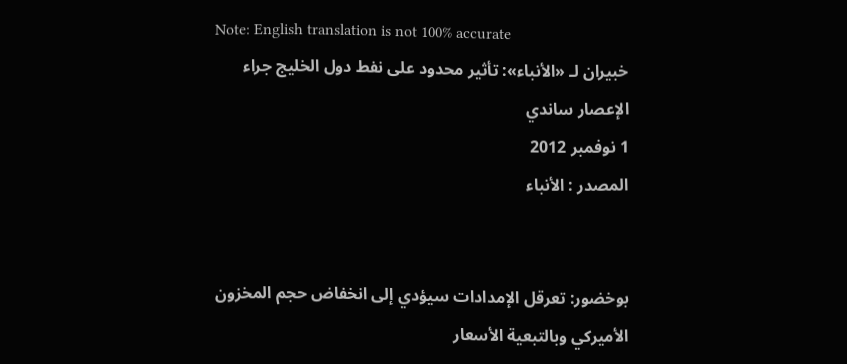Note: English translation is not 100% accurate
خبيران لـ «الأنباء»: تأثير محدود على نفط دول الخليج جراء الإعصار ساندي
1 نوفمبر 2012
المصدر : الأنباء


بوخضور: تعرقل الإمدادات سيؤدي إلى انخفاض حجم المخزون الأميركي وبالتبعية الأسعار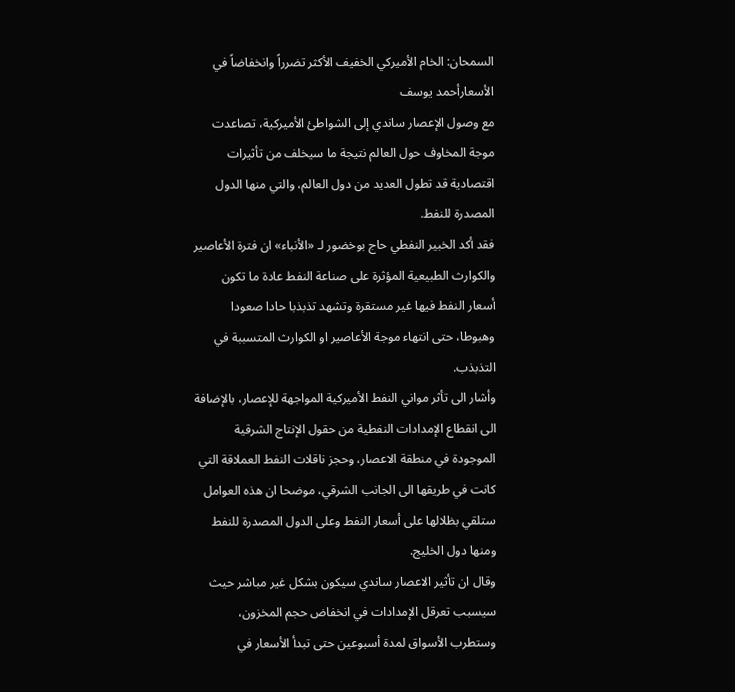السمحان: الخام الأميركي الخفيف الأكثر تضرراً وانخفاضاً في الأسعارأحمد يوسف
مع وصول الإعصار ساندي إلى الشواطئ الأميركية، تصاعدت موجة المخاوف حول العالم نتيجة ما سيخلف من تأثيرات اقتصادية قد تطول العديد من دول العالم، والتي منها الدول المصدرة للنفط.
فقد أكد الخبير النفطي حاج بوخضور لـ «الأنباء» ان فترة الأعاصير والكوارث الطبيعية المؤثرة على صناعة النفط عادة ما تكون أسعار النفط فيها غير مستقرة وتشهد تذبذبا حادا صعودا وهبوطا، حتى انتهاء موجة الأعاصير او الكوارث المتسببة في التذبذب.
وأشار الى تأثر مواني النفط الأميركية المواجهة للإعصار، بالإضافة الى انقطاع الإمدادات النفطية من حقول الإنتاج الشرقية الموجودة في منطقة الاعصار، وحجز ناقلات النفط العملاقة التي كانت في طريقها الى الجانب الشرقي، موضحا ان هذه العوامل ستلقي بظلالها على أسعار النفط وعلى الدول المصدرة للنفط ومنها دول الخليج.
وقال ان تأثير الاعصار ساندي سيكون بشكل غير مباشر حيث سيسبب تعرقل الإمدادات في انخفاض حجم المخزون، وستطرب الأسواق لمدة أسبوعين حتى تبدأ الأسعار في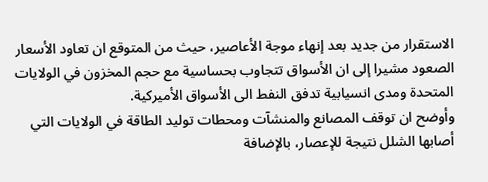الاستقرار من جديد بعد إنهاء موجة الأعاصير، حيث من المتوقع ان تعاود الأسعار الصعود مشيرا إلى ان الأسواق تتجاوب بحساسية مع حجم المخزون في الولايات المتحدة ومدى انسيابية تدفق النفط الى الأسواق الأميركية.
وأوضح ان توقف المصانع والمنشآت ومحطات توليد الطاقة في الولايات التي أصابها الشلل نتيجة للإعصار، بالإضافة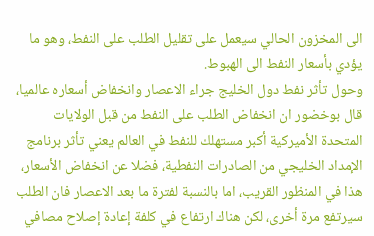الى المخزون الحالي سيعمل على تقليل الطلب على النفط، وهو ما يؤدي بأسعار النفط الى الهبوط.
وحول تأثر نفط دول الخليج جراء الاعصار وانخفاض أسعاره عالميا، قال بوخضور ان انخفاض الطلب على النفط من قبل الولايات المتحدة الأميركية أكبر مستهلك للنفط في العالم يعني تأثر برنامج الإمداد الخليجي من الصادرات النفطية، فضلا عن انخفاض الأسعار، هذا في المنظور القريب، اما بالنسبة لفترة ما بعد الاعصار فان الطلب سيرتفع مرة أخرى، لكن هناك ارتفاع في كلفة إعادة إصلاح مصافي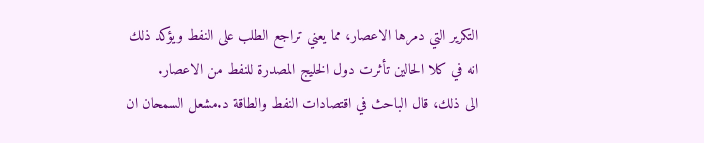التكرير التي دمرها الاعصار، مما يعني تراجع الطلب على النفط ويؤكد ذلك انه في كلا الحالين تأثرت دول الخليج المصدرة للنفط من الاعصار.
الى ذلك، قال الباحث في اقتصادات النفط والطاقة د.مشعل السمحان ان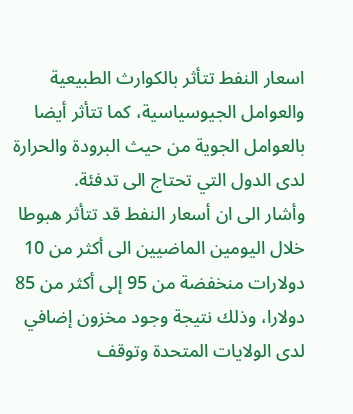اسعار النفط تتأثر بالكوارث الطبيعية والعوامل الجيوسياسية، كما تتأثر أيضا بالعوامل الجوية من حيث البرودة والحرارة لدى الدول التي تحتاج الى تدفئة.
وأشار الى ان أسعار النفط قد تتأثر هبوطا خلال اليومين الماضيين الى أكثر من 10 دولارات منخفضة من 95 إلى أكثر من 85 دولارا، وذلك نتيجة وجود مخزون إضافي لدى الولايات المتحدة وتوقف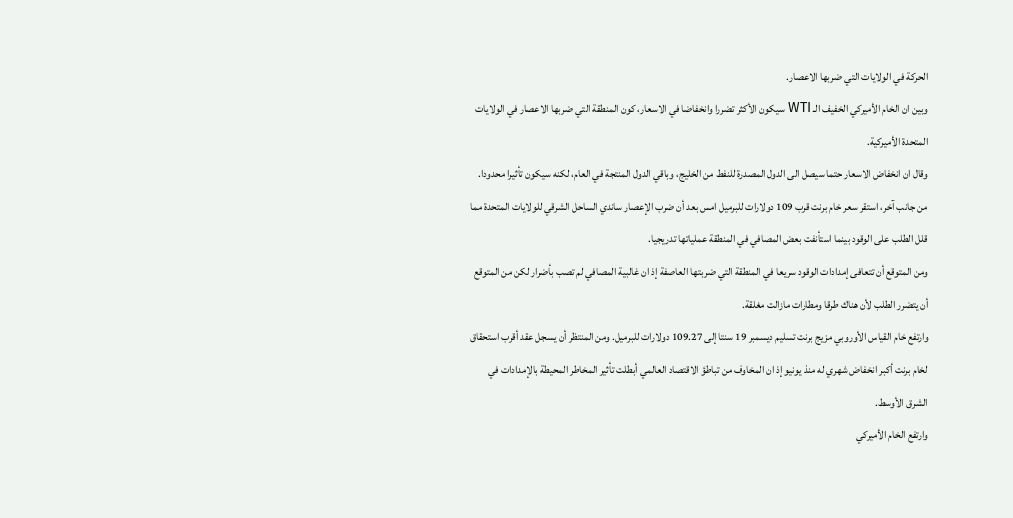الحركة في الولايات التي ضربها الاعصار.
وبين ان الخام الأميركي الخفيف الـ WTI سيكون الأكثر تضررا وانخفاضا في الاسعار، كون المنطقة التي ضربها الاعصار في الولايات المتحدة الأميركية.
وقال ان انخفاض الاسعار حتما سيصل الى الدول المصدرة للنفط من الخليج، وباقي الدول المنتجة في العام، لكنه سيكون تأثيرا محدودا.
من جانب آخر، استقر سعر خام برنت قرب 109 دولارات للبرميل امس بعد أن ضرب الإعصار ساندي الساحل الشرقي للولايات المتحدة مما قلل الطلب على الوقود بينما استأنفت بعض المصافي في المنطقة عملياتها تدريجيا.
ومن المتوقع أن تتعافى إمدادات الوقود سريعا في المنطقة التي ضربتها العاصفة إذ ان غالبية المصافي لم تصب بأضرار لكن من المتوقع أن يتضرر الطلب لأن هناك طرقا ومطارات مازالت مغلقة.
وارتفع خام القياس الأوروبي مزيج برنت تسليم ديسمبر 19 سنتا إلى 109.27 دولارات للبرميل. ومن المنتظر أن يسجل عقد أقرب استحقاق لخام برنت أكبر انخفاض شهري له منذ يونيو إذ ان المخاوف من تباطؤ الاقتصاد العالمي أبطلت تأثير المخاطر المحيطة بالإمدادات في الشرق الأوسط.
وارتفع الخام الأميركي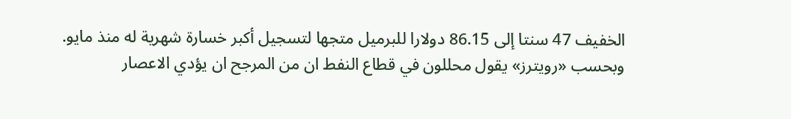الخفيف 47 سنتا إلى 86.15 دولارا للبرميل متجها لتسجيل أكبر خسارة شهرية له منذ مايو.
وبحسب «رويترز» يقول محللون في قطاع النفط ان من المرجح ان يؤدي الاعصار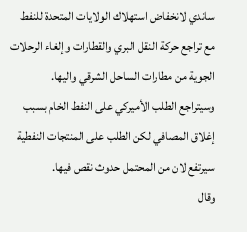ساندي لانخفاض استهلاك الولايات المتحدة للنفط مع تراجع حركة النقل البري والقطارات وإلغاء الرحلات الجوية من مطارات الساحل الشرقي واليها.
وسيتراجع الطلب الأميركي على النفط الخام بسبب إغلاق المصافي لكن الطلب على المنتجات النفطية سيرتفع لان من المحتمل حدوث نقص فيها.
وقال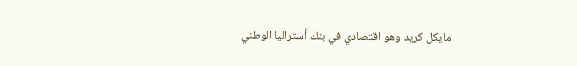مايكل كريد وهو اقتصادي في بنك أستراليا الوطني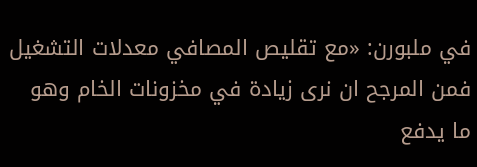في ملبورن: «مع تقليص المصافي معدلات التشغيل فمن المرجح ان نرى زيادة في مخزونات الخام وهو ما يدفع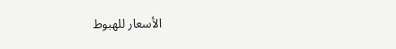الأسعار للهبوط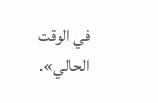في الوقت الحالي».